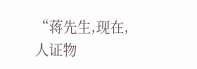“蒋先生,现在,人证物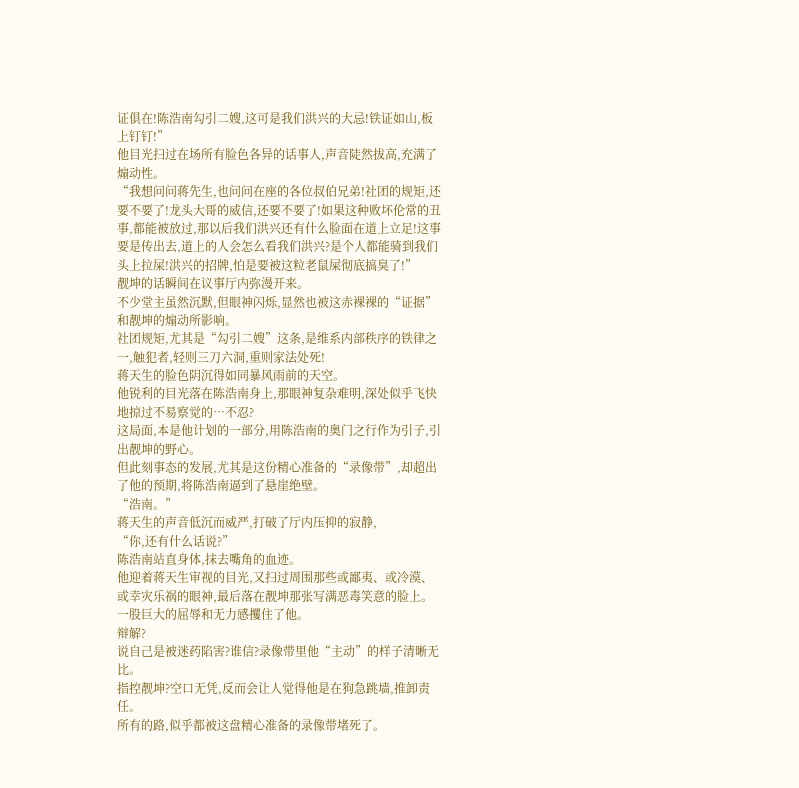证俱在!陈浩南勾引二嫂,这可是我们洪兴的大忌!铁证如山,板上钉钉!”
他目光扫过在场所有脸色各异的话事人,声音陡然拔高,充满了煽动性。
“我想问问蒋先生,也问问在座的各位叔伯兄弟!社团的规矩,还要不要了!龙头大哥的威信,还要不要了!如果这种败坏伦常的丑事,都能被放过,那以后我们洪兴还有什么脸面在道上立足!这事要是传出去,道上的人会怎么看我们洪兴?是个人都能骑到我们头上拉屎!洪兴的招牌,怕是要被这粒老鼠屎彻底搞臭了!”
靓坤的话瞬间在议事厅内弥漫开来。
不少堂主虽然沉默,但眼神闪烁,显然也被这赤裸裸的“证据”和靓坤的煽动所影响。
社团规矩,尤其是“勾引二嫂”这条,是维系内部秩序的铁律之一,触犯者,轻则三刀六洞,重则家法处死!
蒋天生的脸色阴沉得如同暴风雨前的天空。
他锐利的目光落在陈浩南身上,那眼神复杂难明,深处似乎飞快地掠过不易察觉的…不忍?
这局面,本是他计划的一部分,用陈浩南的奥门之行作为引子,引出靓坤的野心。
但此刻事态的发展,尤其是这份精心准备的“录像带”,却超出了他的预期,将陈浩南逼到了悬崖绝壁。
“浩南。”
蒋天生的声音低沉而威严,打破了厅内压抑的寂静,
“你,还有什么话说?”
陈浩南站直身体,抹去嘴角的血迹。
他迎着蒋天生审视的目光,又扫过周围那些或鄙夷、或冷漠、或幸灾乐祸的眼神,最后落在靓坤那张写满恶毒笑意的脸上。
一股巨大的屈辱和无力感攫住了他。
辩解?
说自己是被迷药陷害?谁信?录像带里他“主动”的样子清晰无比。
指控靓坤?空口无凭,反而会让人觉得他是在狗急跳墙,推卸责任。
所有的路,似乎都被这盘精心准备的录像带堵死了。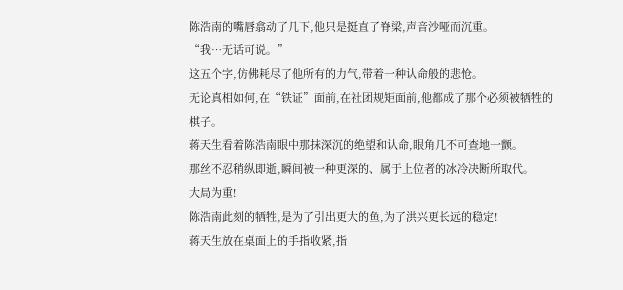陈浩南的嘴唇翕动了几下,他只是挺直了脊梁,声音沙哑而沉重。
“我…无话可说。”
这五个字,仿佛耗尽了他所有的力气,带着一种认命般的悲怆。
无论真相如何,在“铁证”面前,在社团规矩面前,他都成了那个必须被牺牲的棋子。
蒋天生看着陈浩南眼中那抹深沉的绝望和认命,眼角几不可查地一颤。
那丝不忍稍纵即逝,瞬间被一种更深的、属于上位者的冰冷决断所取代。
大局为重!
陈浩南此刻的牺牲,是为了引出更大的鱼,为了洪兴更长远的稳定!
蒋天生放在桌面上的手指收紧,指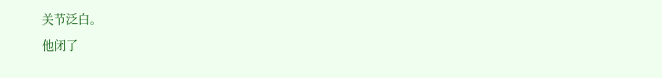关节泛白。
他闭了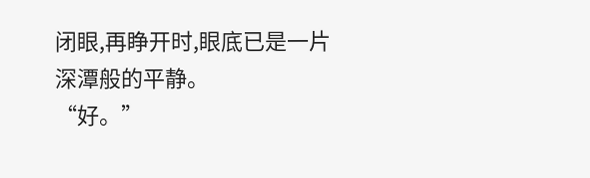闭眼,再睁开时,眼底已是一片深潭般的平静。
“好。”